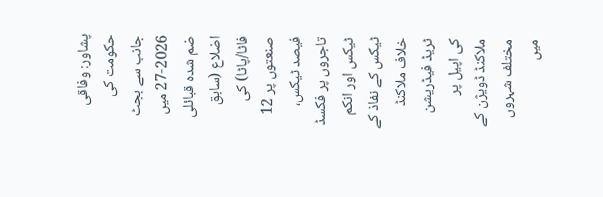پشاور: وفاقی حکومت کی جانب سے بجٹ 2026-27 میں ضم شدہ قبائلی اضلاع (سابق فاٹا/پاٹا) کی صنعتوں پر 12 فیصد ٹیکس، تاجروں پر فکسڈ ٹیکس اور انکم ٹیکس کے نفاذ کے خلاف ملاکنڈ ٹریڈ فیڈریشن کی اپیل پر ملاکنڈ ڈویژن کے مختلف شہروں میں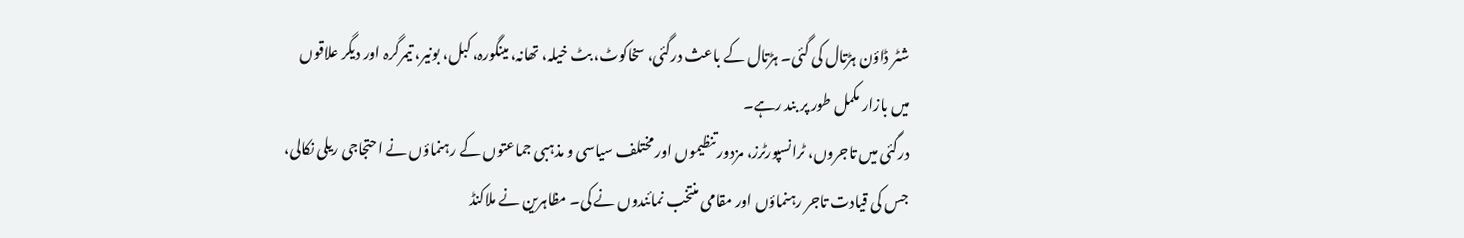شٹر ڈاؤن ہڑتال کی گئی۔ ہڑتال کے باعث درگئی، سخاکوٹ، بٹ خیلہ، تھانہ، مینگورہ، کبل، بونیر، تیمرگرہ اور دیگر علاقوں میں بازار مکمل طور پر بند رہے۔
درگئی میں تاجروں، ٹرانسپورٹرز، مزدور تنظیموں اور مختلف سیاسی و مذہبی جماعتوں کے رہنماؤں نے احتجاجی ریلی نکالی، جس کی قیادت تاجر رہنماؤں اور مقامی منتخب نمائندوں نے کی۔ مظاہرین نے ملاکنڈ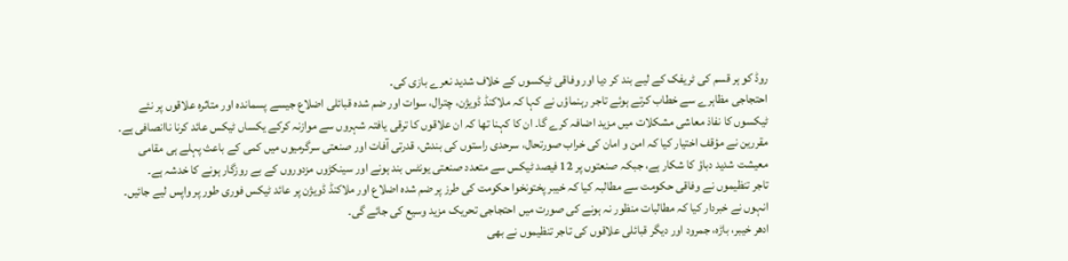روڈ کو ہر قسم کی ٹریفک کے لیے بند کر دیا اور وفاقی ٹیکسوں کے خلاف شدید نعرے بازی کی۔
احتجاجی مظاہرے سے خطاب کرتے ہوئے تاجر رہنماؤں نے کہا کہ ملاکنڈ ڈویژن، چترال، سوات اور ضم شدہ قبائلی اضلاع جیسے پسماندہ اور متاثرہ علاقوں پر نئے ٹیکسوں کا نفاذ معاشی مشکلات میں مزید اضافہ کرے گا۔ ان کا کہنا تھا کہ ان علاقوں کا ترقی یافتہ شہروں سے موازنہ کرکے یکساں ٹیکس عائد کرنا ناانصافی ہے۔
مقررین نے مؤقف اختیار کیا کہ امن و امان کی خراب صورتحال، سرحدی راستوں کی بندش، قدرتی آفات اور صنعتی سرگرمیوں میں کمی کے باعث پہلے ہی مقامی معیشت شدید دباؤ کا شکار ہے، جبکہ صنعتوں پر 12 فیصد ٹیکس سے متعدد صنعتی یونٹس بند ہونے اور سینکڑوں مزدوروں کے بے روزگار ہونے کا خدشہ ہے۔
تاجر تنظیموں نے وفاقی حکومت سے مطالبہ کیا کہ خیبر پختونخوا حکومت کی طرز پر ضم شدہ اضلاع اور ملاکنڈ ڈویژن پر عائد ٹیکس فوری طور پر واپس لیے جائیں۔ انہوں نے خبردار کیا کہ مطالبات منظور نہ ہونے کی صورت میں احتجاجی تحریک مزید وسیع کی جائے گی۔
ادھر خیبر، باڑہ، جمرود اور دیگر قبائلی علاقوں کی تاجر تنظیموں نے بھی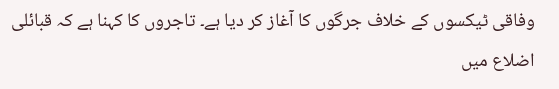وفاقی ٹیکسوں کے خلاف جرگوں کا آغاز کر دیا ہے۔ تاجروں کا کہنا ہے کہ قبائلی اضلاع میں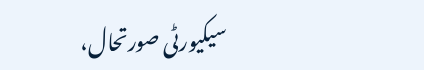سیکیورٹی صورتحال،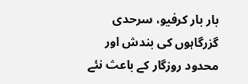بار بار کرفیو، سرحدی گزرگاہوں کی بندش اور محدود روزگار کے باعث نئے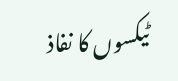ٹیکسوں کا نفاذ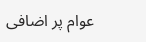عوام پر اضافی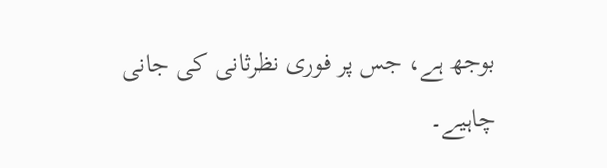بوجھ ہے، جس پر فوری نظرثانی کی جانی چاہیے۔